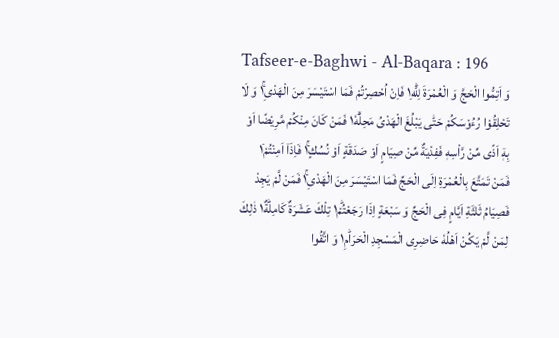Tafseer-e-Baghwi - Al-Baqara : 196
وَ اَتِمُّوا الْحَجَّ وَ الْعُمْرَةَ لِلّٰهِ١ؕ فَاِنْ اُحْصِرْتُمْ فَمَا اسْتَیْسَرَ مِنَ الْهَدْیِ١ۚ وَ لَا تَحْلِقُوْا رُءُوْسَكُمْ حَتّٰى یَبْلُغَ الْهَدْیُ مَحِلَّهٗ١ؕ فَمَنْ كَانَ مِنْكُمْ مَّرِیْضًا اَوْ بِهٖۤ اَذًى مِّنْ رَّاْسِهٖ فَفِدْیَةٌ مِّنْ صِیَامٍ اَوْ صَدَقَةٍ اَوْ نُسُكٍ١ۚ فَاِذَاۤ اَمِنْتُمْ١ٙ فَمَنْ تَمَتَّعَ بِالْعُمْرَةِ اِلَى الْحَجِّ فَمَا اسْتَیْسَرَ مِنَ الْهَدْیِ١ۚ فَمَنْ لَّمْ یَجِدْ فَصِیَامُ ثَلٰثَةِ اَیَّامٍ فِی الْحَجِّ وَ سَبْعَةٍ اِذَا رَجَعْتُمْ١ؕ تِلْكَ عَشَرَةٌ كَامِلَةٌ١ؕ ذٰلِكَ لِمَنْ لَّمْ یَكُنْ اَهْلُهٗ حَاضِرِی الْمَسْجِدِ الْحَرَامِ١ؕ وَ اتَّقُوا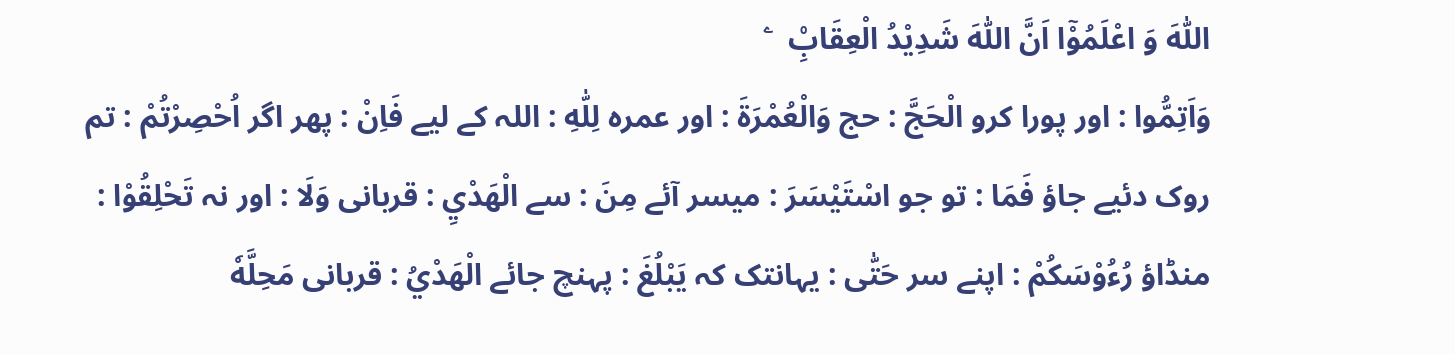اللّٰهَ وَ اعْلَمُوْۤا اَنَّ اللّٰهَ شَدِیْدُ الْعِقَابِ۠   ۧ
وَاَتِمُّوا : اور پورا کرو الْحَجَّ : حج وَالْعُمْرَةَ : اور عمرہ لِلّٰهِ : اللہ کے لیے فَاِنْ : پھر اگر اُحْصِرْتُمْ : تم روک دئیے جاؤ فَمَا : تو جو اسْتَيْسَرَ : میسر آئے مِنَ : سے الْهَدْيِ : قربانی وَلَا : اور نہ تَحْلِقُوْا : منڈاؤ رُءُوْسَكُمْ : اپنے سر حَتّٰى : یہانتک کہ يَبْلُغَ : پہنچ جائے الْهَدْيُ : قربانی مَحِلَّهٗ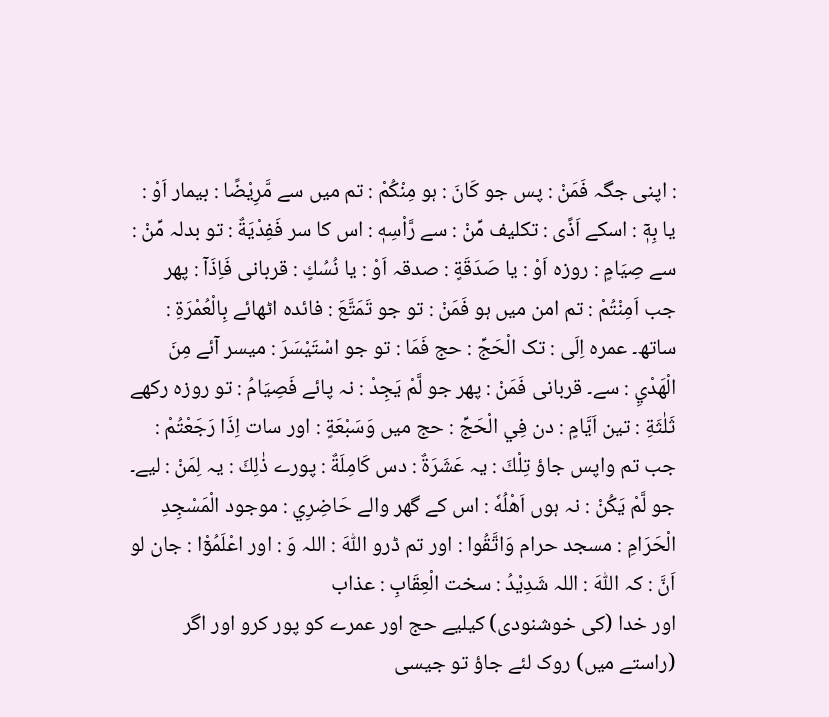: اپنی جگہ فَمَنْ : پس جو كَانَ : ہو مِنْكُمْ : تم میں سے مَّرِيْضًا : بیمار اَوْ : یا بِهٖٓ : اسکے اَذًى : تکلیف مِّنْ : سے رَّاْسِهٖ : اس کا سر فَفِدْيَةٌ : تو بدلہ مِّنْ : سے صِيَامٍ : روزہ اَوْ : یا صَدَقَةٍ : صدقہ اَوْ : یا نُسُكٍ : قربانی فَاِذَآ : پھر جب اَمِنْتُمْ : تم امن میں ہو فَمَنْ : تو جو تَمَتَّعَ : فائدہ اٹھائے بِالْعُمْرَةِ : ساتھ۔ عمرہ اِلَى : تک الْحَجِّ : حج فَمَا : تو جو اسْتَيْسَرَ : میسر آئے مِنَ الْهَدْيِ : سے۔ قربانی فَمَنْ : پھر جو لَّمْ يَجِدْ : نہ پائے فَصِيَامُ : تو روزہ رکھے ثَلٰثَةِ : تین اَيَّامٍ : دن فِي الْحَجِّ : حج میں وَسَبْعَةٍ : اور سات اِذَا رَجَعْتُمْ : جب تم واپس جاؤ تِلْكَ : یہ عَشَرَةٌ : دس كَامِلَةٌ : پورے ذٰلِكَ : یہ لِمَنْ : لیے۔ جو لَّمْ يَكُنْ : نہ ہوں اَھْلُهٗ : اس کے گھر والے حَاضِرِي : موجود الْمَسْجِدِ الْحَرَامِ : مسجد حرام وَاتَّقُوا : اور تم ڈرو اللّٰهَ : اللہ وَ : اور اعْلَمُوْٓا : جان لو اَنَّ : کہ اللّٰهَ : اللہ شَدِيْدُ : سخت الْعِقَابِ : عذاب
اور خدا (کی خوشنودی) کیلیے حج اور عمرے کو پور کرو اور اگر (راستے میں) روک لئے جاؤ تو جیسی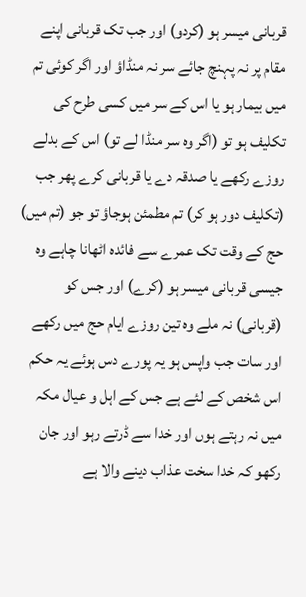قربانی میسر ہو (کردو) اور جب تک قربانی اپنے مقام پر نہ پہنچ جائے سر نہ منڈاؤ اور اگر کوئی تم میں بیمار ہو یا اس کے سر میں کسی طرح کی تکلیف ہو تو (اگر وہ سر منڈا لے تو) اس کے بدلے روزے رکھے یا صدقہ دے یا قربانی کرے پھر جب (تکلیف دور ہو کر) تم مطمئن ہوجاؤ تو جو (تم میں) حج کے وقت تک عمرے سے فائدہ اٹھانا چاہے وہ جیسی قربانی میسر ہو (کرے) اور جس کو (قربانی) نہ ملے وہ تین روزے ایام حج میں رکھے اور سات جب واپس ہو یہ پورے دس ہوئے یہ حکم اس شخص کے لئے ہے جس کے اہل و عیال مکہ میں نہ رہتے ہوں اور خدا سے ڈرتے رہو اور جان رکھو کہ خدا سخت عذاب دینے والا ہے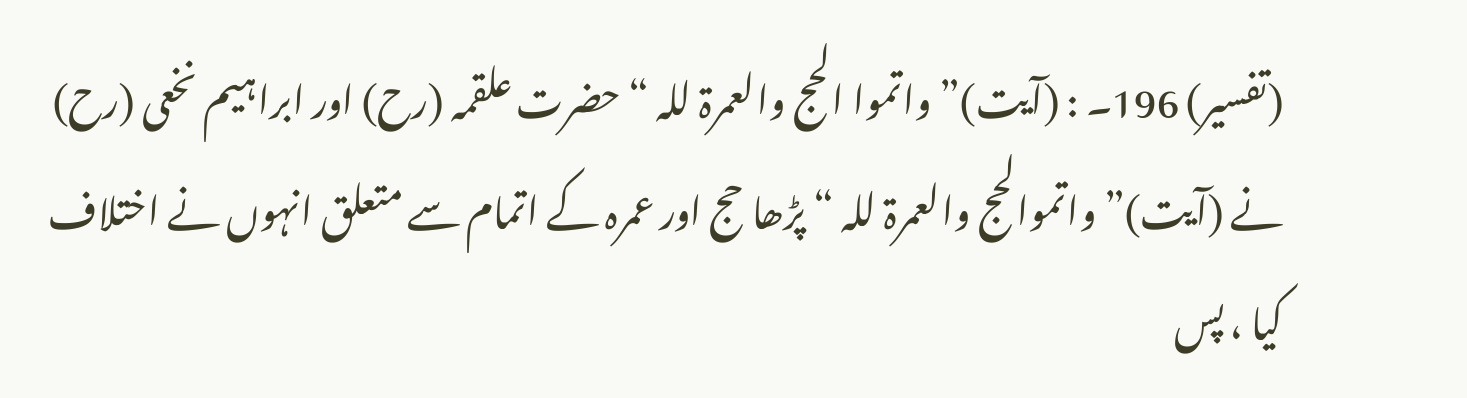(تفسیر) 196۔ : (آیت)” واتموا الحج والعمرۃ للہ “ حضرت علقمہ (رح) اور ابراہیم نخعی (رح) نے (آیت)” واتموالحج والعمرۃ للہ “ پڑھا حج اور عمرہ کے اتمام سے متعلق انہوں نے اختلاف کیا ، پس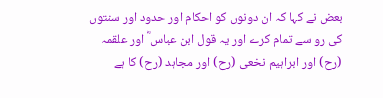بعض نے کہا کہ ان دونوں کو احکام اور حدود اور سنتوں کی رو سے تمام کرے اور یہ قول ابن عباس ؓ اور علقمہ (رح) اور ابراہیم نخعی (رح) اور مجاہد (رح) کا ہے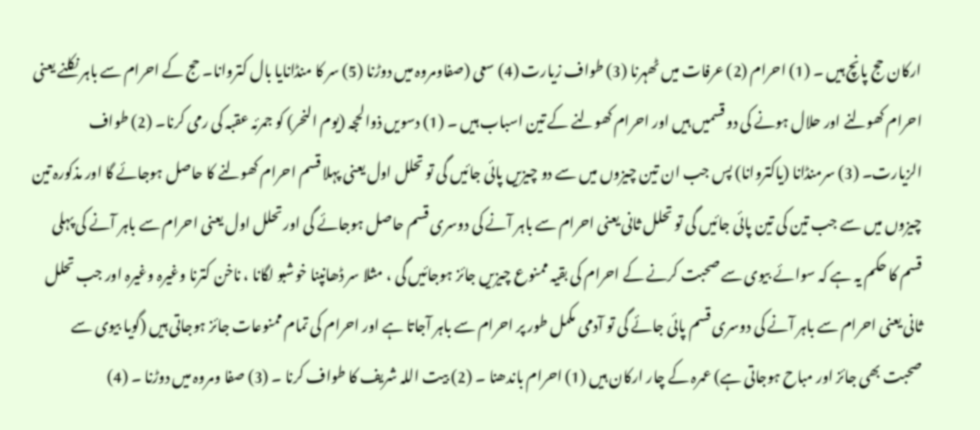ارکان حج پانچ ہیں ۔ (1) احرام (2) عرفات میں ٹھہرنا (3) طواف زیارت (4) سعی (صفاومروہ میں دوڑنا (5) سر کا منڈانایا بال کتروانا۔ حج کے احرام سے باہر نکلنے یعنی احرام کھولنے اور حلال ہونے کی دو قسمیں ہیں اور احرام کھولنے کے تین اسباب ہیں ۔ (1) دسویں ذوالحجہ (یوم النحر) کو جمرئہ عقبہ کی رمی کرنا۔ (2) طواف الزیارت۔ (3) سرمنڈانا (یاکتروانا) پس جب ان تین چیزوں میں سے دو چیزیں پائی جائیں گی تو تحلل اول یعنی پہلا قسم احرام کھولنے کا حاصل ہوجائے گا اور مذکورہ تین چیزوں میں سے جب تین کی تین پائی جائیں گی تو تحلل ثانی یعنی احرام سے باہر آنے کی دوسری قسم حاصل ہوجائے گی اور تحلل اول یعنی احرام سے باہر آنے کی پہلی قسم کا حکم یہ ہے کہ سوائے بیوی سے صحبت کرنے کے احرام کی بقیہ ممنوع چیزیں جائز ہوجائیں گی ، مثلا سر ڈھانپنا خوشبو لگانا ، ناخن کترنا وغیرہ وغیرہ اور جب تحلل ثانی یعنی احرام سے باہر آنے کی دوسری قسم پائی جائے گی تو آدمی مکمل طور پر احرام سے باہر آجاتا ہے اور احرام کی تمام ممنوعات جائز ہوجاتی ہیں (گویا بیوی سے صحبت بھی جائز اور مباح ہوجاتی ہے) عمرہ کے چار ارکان ہیں (1) احرام باندھنا ۔ (2) بیت اللہ شریف کا طواف کرنا ۔ (3) صفا ومروہ میں دوڑنا ۔ (4)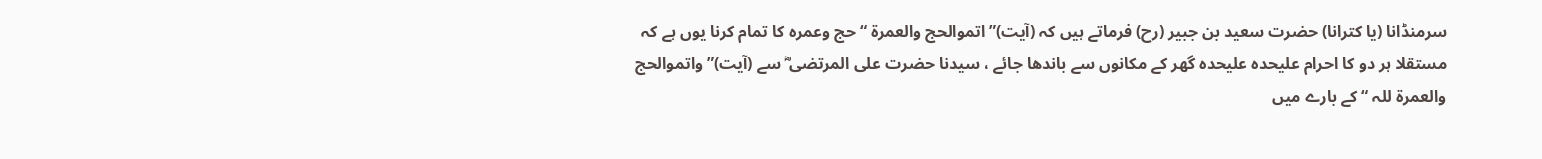سرمنڈانا (یا کترانا) حضرت سعید بن جبیر (رح) فرماتے ہیں کہ (آیت)” اتموالحج والعمرۃ “ حج وعمرہ کا تمام کرنا یوں ہے کہ مستقلا ہر دو کا احرام علیحدہ علیحدہ گھر کے مکانوں سے باندھا جائے ، سیدنا حضرت علی المرتضی ؓ سے (آیت)” واتموالحج والعمرۃ للہ “ کے بارے میں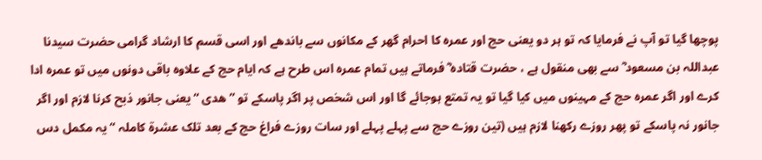پوچھا گیا تو آپ نے فرمایا کہ تو ہر دو یعنی حج اور عمرہ کا احرام گھر کے مکانوں سے باندھے اور اسی قسم کا ارشاد گرامی حضرت سیدنا عبداللہ بن مسعود ؓ سے بھی منقول ہے ، حضرت قتادہ ؓ فرماتے ہیں تمام عمرہ اس طرح ہے کہ ایام حج کے علاوہ باقی دونوں میں تو عمرہ ادا کرے اور اگر عمرہ حج کے مہینوں میں کیا گیا تو یہ تمتع ہوجائے گا اور اس شخص پر اگر پاسکے تو ” ھدی “ یعنی جانور ذبح کرنا لازم اور اگر جانور نہ پاسکے تو پھر روزے رکھنا لازم ہیں (تین روزے حج سے پہلے پہلے اور سات روزے فراغ حج کے بعد تلک عشرۃ کاملہ “ یہ مکمل دس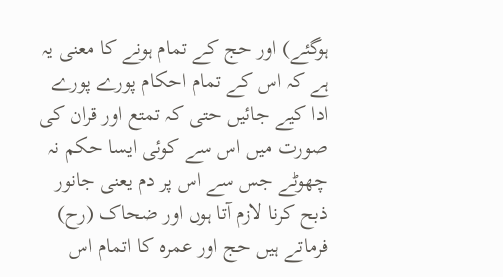ہوگئے) اور حج کے تمام ہونے کا معنی یہ ہے کہ اس کے تمام احکام پورے پورے ادا کیے جائیں حتی کہ تمتع اور قران کی صورت میں اس سے کوئی ایسا حکم نہ چھوٹے جس سے اس پر دم یعنی جانور ذبح کرنا لازم آتا ہوں اور ضحاک (رح) فرماتے ہیں حج اور عمرہ کا اتمام اس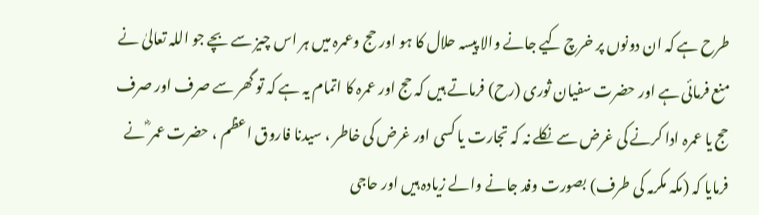طرح ہے کہ ان دونوں پر خرچ کیے جانے والا پیسہ حلال کا ہو اور حج وعمرہ میں ہر اس چیز سے بچے جو اللہ تعالیٰ نے منع فرمائی ہے اور حضرت سفیان ثوری (رح) فرماتے ہیں کہ حج اور عمرہ کا اتمام یہ ہے کہ تو گھر سے صرف اور صرف حج یا عمرہ ادا کرنے کی غرض سے نکلے نہ کہ تجارت یا کسی اور غرض کی خاطر ، سیدنا فاروق اعظم ، حضرت عمر ؓ نے فرمایا کہ (مکہ مکرمہ کی طرف) بصورت وفد جانے والے زیادہ ہیں اور حاجی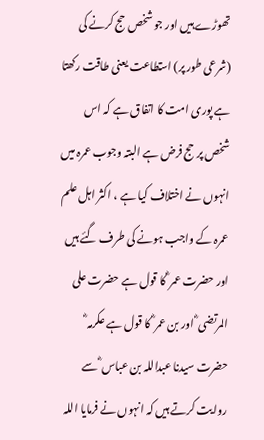تھوڑے ہیں اور جو شخص حج کرنے کی (شرعی طور پر) استطاعت یعنی طاقت رکھتا ہے پوری امت کا اتفاق ہے کہ اس شخص پر حج فرض ہے البتہ وجوب عمرہ میں انہوں نے اختلاف کیا ہے ، اکثر اہل علم عمرہ کے واجب ہونے کی طرف گئے ہیں اور حضرت عمر ؓ کا قول ہے حضرت علی المرتضی ؓ اور بن عمر ؓ کا قول ہے عکرمہ ؓ حضرت سیدنا عبداللہ بن عباس ؓ سے روایت کرتے ہیں کہ انہوں نے فرمایا اللہ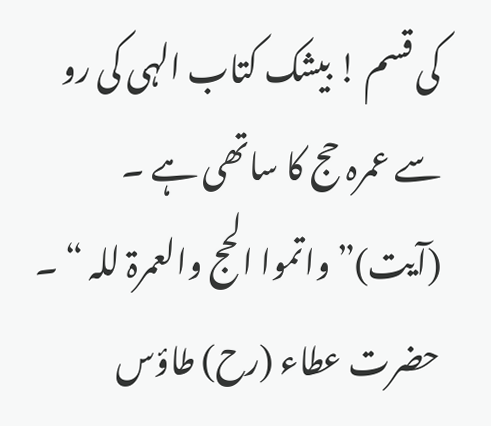کی قسم ! بیشک کتاب الہی کی رو سے عمرہ حج کا ساتھی ہے ۔ (آیت)” واتموا الحج والعمرۃ للہ “ ۔ حضرت عطاء (رح) طاؤس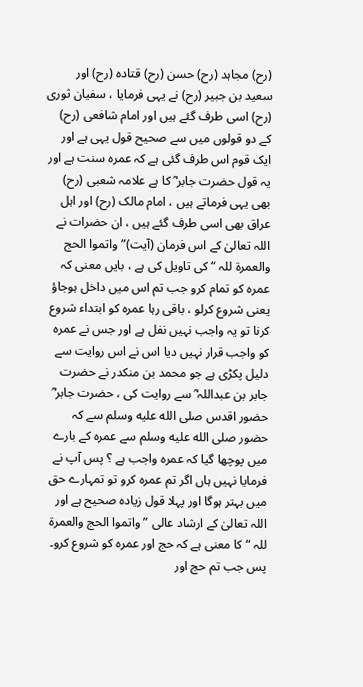(رح) مجاہد (رح) حسن (رح) قتادہ (رح) اور سعید بن جبیر (رح) نے یہی فرمایا ، سفیان ثوری (رح) اسی طرف گئے ہیں اور امام شافعی (رح) کے دو قولوں میں سے صحیح قول یہی ہے اور ایک قوم اس طرف گئی ہے کہ عمرہ سنت ہے اور یہ قول حضرت جابر ؓ کا ہے علامہ شعبی (رح) بھی یہی فرماتے ہیں ، امام مالک (رح) اور اہل عراق بھی اسی طرف گئے ہیں ، ان حضرات نے اللہ تعالیٰ کے اس فرمان (آیت)” واتموا الحج والعمرۃ للہ “ کی تاویل کی ہے ، بایں معنی کہ عمرہ کو تمام کرو جب تم اس میں داخل ہوجاؤ یعنی شروع کرلو ، باقی رہا عمرہ کو ابتداء شروع کرنا تو یہ واجب نہیں نفل ہے اور جس نے عمرہ کو واجب قرار نہیں دیا اس نے اس روایت سے دلیل پکڑی ہے جو محمد بن منکدر نے حضرت جابر بن عبداللہ ؓ سے روایت کی ، حضرت جابر ؓ حضور اقدس صلى الله عليه وسلم سے کہ حضور صلى الله عليه وسلم سے عمرہ کے بارے میں پوچھا گیا کہ عمرہ واجب ہے ؟ پس آپ نے فرمایا نہیں ہاں اگر تم عمرہ کرو تو تمہارے حق میں بہتر ہوگا اور پہلا قول زیادہ صحیح ہے اور اللہ تعالیٰ کے ارشاد عالی ” واتموا الحج والعمرۃ للہ “ کا معنی ہے کہ حج اور عمرہ کو شروع کرو۔ پس جب تم حج اور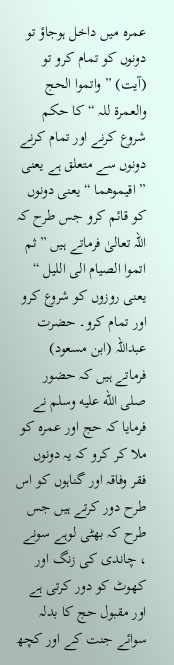عمرہ میں داخل ہوجاؤ تو دونوں کو تمام کرو تو (آیت) ” واتموا الحج والعمرۃ للہ “ کا حکم شروع کرنے اور تمام کرنے دونوں سے متعلق ہے یعنی ” اقیموھما “ یعنی دونوں کو قائم کرو جس طرح کہ اللہ تعالیٰ فرماتے ہیں ” ثم اتموا الصیام الی اللیل “ یعنی روزوں کو شروع کرو اور تمام کرو۔ حضرت عبداللہ (ابن مسعود) فرماتے ہیں کہ حضور صلى الله عليه وسلم نے فرمایا کہ حج اور عمرہ کو ملا کر کرو کہ یہ دونوں فقر وفاقہ اور گناہوں کو اس طرح دور کرتے ہیں جس طرح کہ بھٹی لوہے سونے ، چاندی کی زنگ اور کھوٹ کو دور کرتی ہے اور مقبول حج کا بدلہ سوائے جنت کے اور کچھ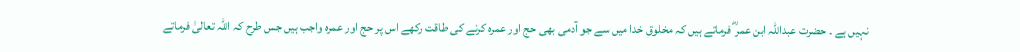نہیں ہے ۔ حضرت عبداللہ ابن عمر ؓ فرماتے ہیں کہ مخلوق خدا میں سے جو آدمی بھی حج اور عمرہ کرنے کی طاقت رکھے اس پر حج اور عمرہ واجب ہیں جس طرح کہ اللہ تعالیٰ فرماتے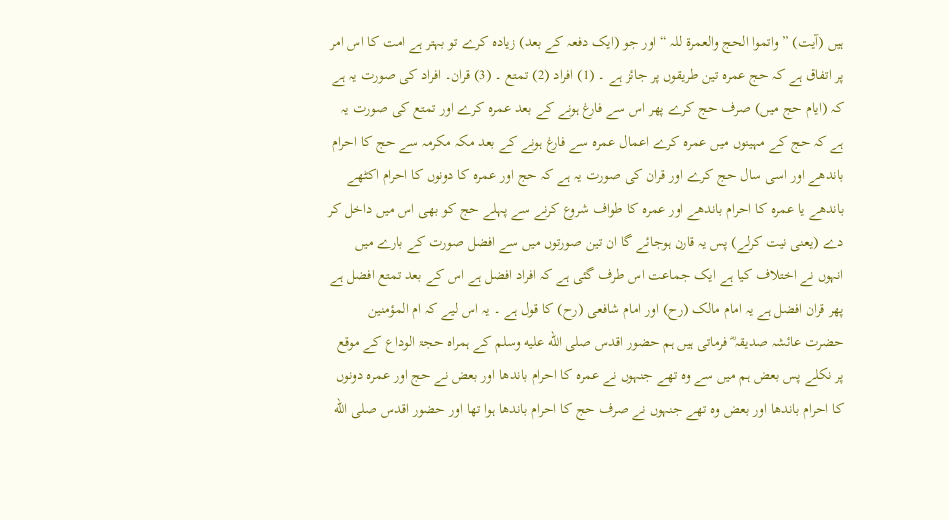ہیں (آیت) ” واتموا الحج والعمرۃ للہ “ اور جو (ایک دفعہ کے بعد) زیادہ کرے تو بہتر ہے امت کا اس امر پر اتفاق ہے کہ حج عمرہ تین طریقوں پر جائز ہے ۔ (1) افراد (2) تمتع ۔ (3) قران۔ افراد کی صورت یہ ہے کہ (ایام حج میں) صرف حج کرے پھر اس سے فارغ ہونے کے بعد عمرہ کرے اور تمتع کی صورت یہ ہے کہ حج کے مہینوں میں عمرہ کرے اعمال عمرہ سے فارغ ہونے کے بعد مکہ مکرمہ سے حج کا احرام باندھے اور اسی سال حج کرے اور قران کی صورت یہ ہے کہ حج اور عمرہ کا دونوں کا احرام اکٹھے باندھے یا عمرہ کا احرام باندھے اور عمرہ کا طواف شروع کرنے سے پہلے حج کو بھی اس میں داخل کر دے (یعنی نیت کرلے) پس یہ قارن ہوجائے گا ان تین صورتوں میں سے افضل صورت کے بارے میں انہوں نے اختلاف کیا ہے ایک جماعت اس طرف گئی ہے کہ افراد افضل ہے اس کے بعد تمتع افضل ہے پھر قران افضل ہے یہ امام مالک (رح) اور امام شافعی (رح) کا قول ہے ۔ یہ اس لیے کہ ام المؤمنین حضرت عائشہ صدیقہ ؓ فرماتی ہیں ہم حضور اقدس صلى الله عليه وسلم کے ہمراہ حجۃ الوداع کے موقع پر نکلے پس بعض ہم میں سے وہ تھے جنہوں نے عمرہ کا احرام باندھا اور بعض نے حج اور عمرہ دونوں کا احرام باندھا اور بعض وہ تھے جنہوں نے صرف حج کا احرام باندھا ہوا تھا اور حضور اقدس صلى الله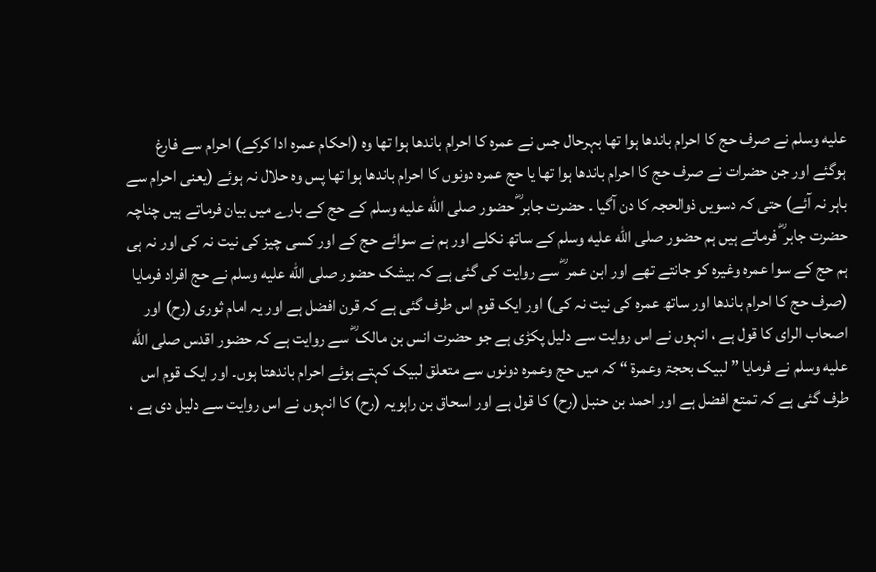عليه وسلم نے صرف حج کا احرام باندھا ہوا تھا بہرحال جس نے عمرہ کا احرام باندھا ہوا تھا وہ (احکام عمرہ ادا کرکے) احرام سے فارغ ہوگئے اور جن حضرات نے صرف حج کا احرام باندھا ہوا تھا یا حج عمرہ دونوں کا احرام باندھا ہوا تھا پس وہ حلال نہ ہوئے (یعنی احرام سے باہر نہ آئے) حتی کہ دسویں ذوالحجہ کا دن آگیا ۔ حضرت جابر ؓ حضور صلى الله عليه وسلم کے حج کے بارے میں بیان فرماتے ہیں چناچہ حضرت جابر ؓ فرماتے ہیں ہم حضور صلى الله عليه وسلم کے ساتھ نکلے اور ہم نے سوائے حج کے اور کسی چیز کی نیت نہ کی اور نہ ہی ہم حج کے سوا عمرہ وغیرہ کو جانتے تھے اور ابن عمر ؓ سے روایت کی گئی ہے کہ بیشک حضور صلى الله عليه وسلم نے حج افراد فرمایا (صرف حج کا احرام باندھا اور ساتھ عمرہ کی نیت نہ کی) اور ایک قوم اس طرف گئی ہے کہ قرن افضل ہے اور یہ امام ثوری (رح) اور اصحاب الرای کا قول ہے ، انہوں نے اس روایت سے دلیل پکڑی ہے جو حضرت انس بن مالک ؓ سے روایت ہے کہ حضور اقدس صلى الله عليه وسلم نے فرمایا ” لبیک بحجۃ وعمرۃ “ کہ میں حج وعمرہ دونوں سے متعلق لبیک کہتے ہوئے احرام باندھتا ہوں۔ اور ایک قوم اس طرف گئی ہے کہ تمتع افضل ہے اور احمد بن حنبل (رح) کا قول ہے اور اسحاق بن راہویہ (رح) کا انہوں نے اس روایت سے دلیل دی ہے ،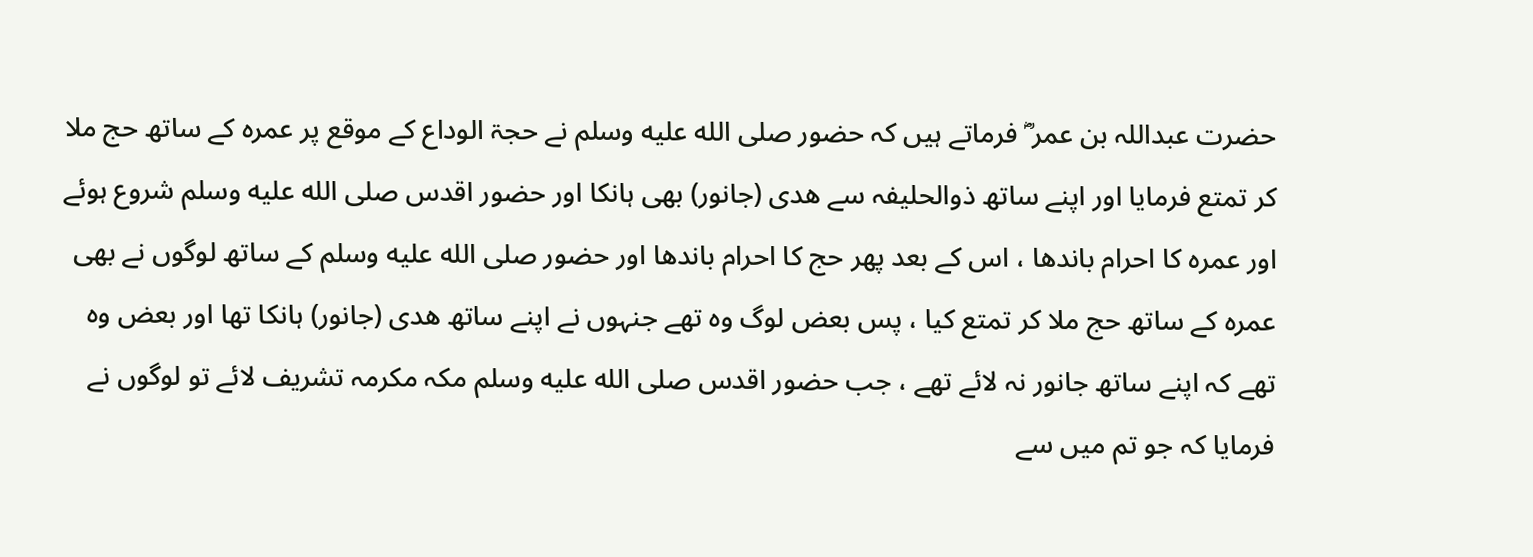حضرت عبداللہ بن عمر ؓ فرماتے ہیں کہ حضور صلى الله عليه وسلم نے حجۃ الوداع کے موقع پر عمرہ کے ساتھ حج ملا کر تمتع فرمایا اور اپنے ساتھ ذوالحلیفہ سے ھدی (جانور) بھی ہانکا اور حضور اقدس صلى الله عليه وسلم شروع ہوئے اور عمرہ کا احرام باندھا ، اس کے بعد پھر حج کا احرام باندھا اور حضور صلى الله عليه وسلم کے ساتھ لوگوں نے بھی عمرہ کے ساتھ حج ملا کر تمتع کیا ، پس بعض لوگ وہ تھے جنہوں نے اپنے ساتھ ھدی (جانور) ہانکا تھا اور بعض وہ تھے کہ اپنے ساتھ جانور نہ لائے تھے ، جب حضور اقدس صلى الله عليه وسلم مکہ مکرمہ تشریف لائے تو لوگوں نے فرمایا کہ جو تم میں سے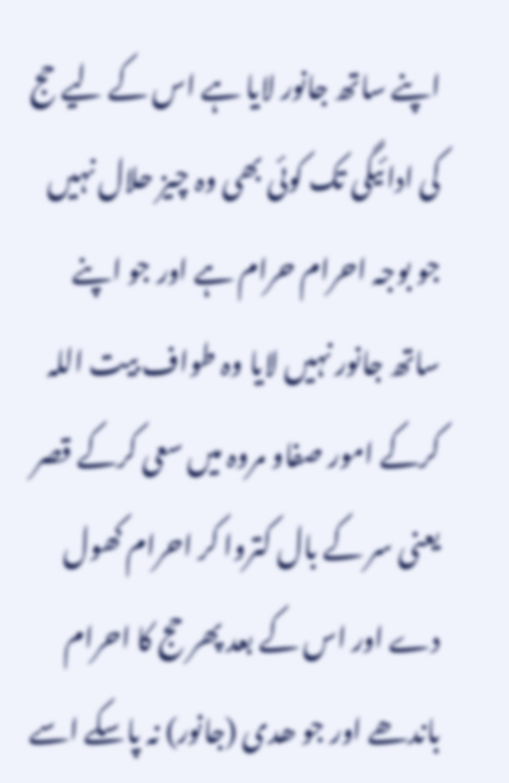اپنے ساتھ جانور لایا ہے اس کے لیے حج کی ادائیگی تک کوئی بھی وہ چیز حلال نہیں جو بوجہ احرام حرام ہے اور جو اپنے ساتھ جانور نہیں لایا وہ طواف بیت اللہ کرکے امور صفاو مروہ میں سعی کرکے قصر یعنی سر کے بال کتروا کر احرام کھول دے اور اس کے بعد پھر حج کا احرام باندھے اور جو ھدی (جانور) نہ پاسکے اسے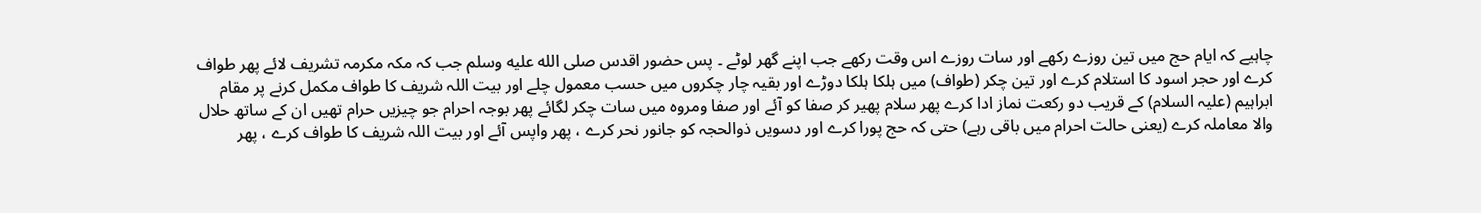چاہیے کہ ایام حج میں تین روزے رکھے اور سات روزے اس وقت رکھے جب اپنے گھر لوٹے ۔ پس حضور اقدس صلى الله عليه وسلم جب کہ مکہ مکرمہ تشریف لائے پھر طواف کرے اور حجر اسود کا استلام کرے اور تین چکر (طواف) میں ہلکا ہلکا دوڑے اور بقیہ چار چکروں میں حسب معمول چلے اور بیت اللہ شریف کا طواف مکمل کرنے پر مقام ابراہیم (علیہ السلام) کے قریب دو رکعت نماز ادا کرے پھر سلام پھیر کر صفا کو آئے اور صفا ومروہ میں سات چکر لگائے پھر بوجہ احرام جو چیزیں حرام تھیں ان کے ساتھ حلال والا معاملہ کرے (یعنی حالت احرام میں باقی رہے) حتی کہ حج پورا کرے اور دسویں ذوالحجہ کو جانور نحر کرے ، پھر واپس آئے اور بیت اللہ شریف کا طواف کرے ، پھر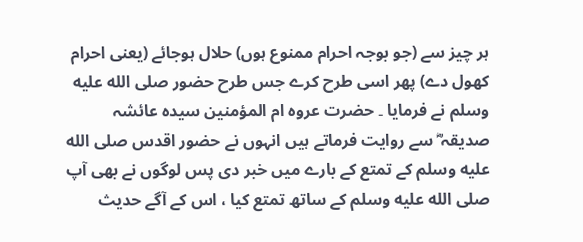ہر چیز سے (جو بوجہ احرام ممنوع ہوں) حلال ہوجائے (یعنی احرام کھول دے) پھر اسی طرح کرے جس طرح حضور صلى الله عليه وسلم نے فرمایا ۔ حضرت عروہ ام المؤمنین سیدہ عائشہ صدیقہ ؓ سے روایت فرماتے ہیں انہوں نے حضور اقدس صلى الله عليه وسلم کے تمتع کے بارے میں خبر دی پس لوگوں نے بھی آپ صلى الله عليه وسلم کے ساتھ تمتع کیا ، اس کے آگے حدیث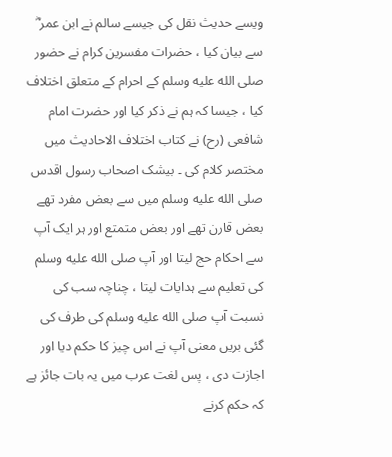ویسے حدیث نقل کی جیسے سالم نے ابن عمر ؓ سے بیان کیا ، حضرات مفسرین کرام نے حضور صلى الله عليه وسلم کے احرام کے متعلق اختلاف کیا ، جیسا کہ ہم نے ذکر کیا اور حضرت امام شافعی (رح) نے کتاب اختلاف الاحادیث میں مختصر کلام کی ۔ بیشک اصحاب رسول اقدس صلى الله عليه وسلم میں سے بعض مفرد تھے بعض قارن تھے اور بعض متمتع اور ہر ایک آپ سے احکام حج لیتا اور آپ صلى الله عليه وسلم کی تعلیم سے ہدایات لیتا ، چناچہ سب کی نسبت آپ صلى الله عليه وسلم کی طرف کی گئی بریں معنی آپ نے اس چیز کا حکم دیا اور اجازت دی ، پس لغت عرب میں یہ بات جائز ہے کہ حکم کرنے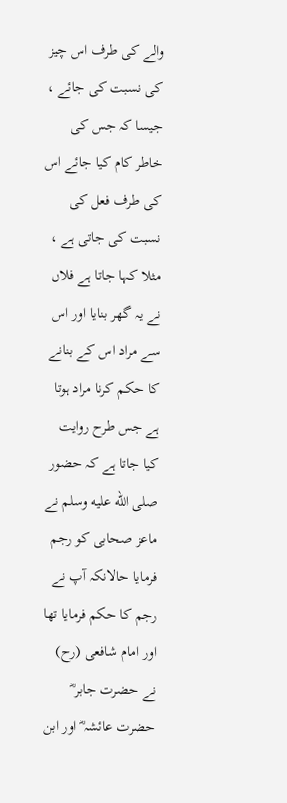والے کی طرف اس چیز کی نسبت کی جائے ، جیسا کہ جس کی خاطر کام کیا جائے اس کی طرف فعل کی نسبت کی جاتی ہے ، مثلا کہا جاتا ہے فلاں نے یہ گھر بنایا اور اس سے مراد اس کے بنانے کا حکم کرنا مراد ہوتا ہے جس طرح روایت کیا جاتا ہے کہ حضور صلى الله عليه وسلم نے ماعز صحابی کو رجم فرمایا حالانکہ آپ نے رجم کا حکم فرمایا تھا اور امام شافعی (رح) نے حضرت جابر ؓ حضرت عائشہ ؓ اور ابن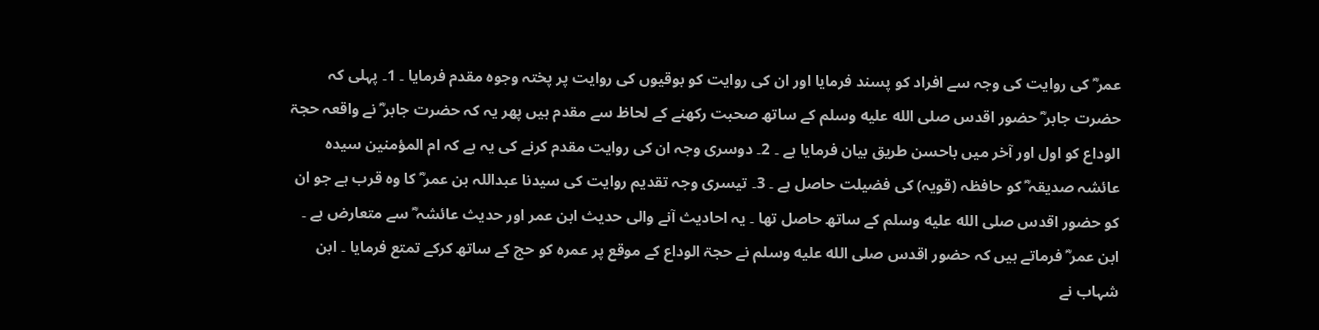عمر ؓ کی روایت کی وجہ سے افراد کو پسند فرمایا اور ان کی روایت کو بوقیوں کی روایت پر پختہ وجوہ مقدم فرمایا ۔ 1۔ پہلی کہ حضرت جابر ؓ حضور اقدس صلى الله عليه وسلم کے ساتھ صحبت رکھنے کے لحاظ سے مقدم ہیں پھر یہ کہ حضرت جابر ؓ نے واقعہ حجۃ الوداع کو اول اور آخر میں باحسن طریق بیان فرمایا ہے ۔ 2۔ دوسری وجہ ان کی روایت مقدم کرنے کی یہ ہے کہ ام المؤمنین سیدہ عائشہ صدیقہ ؓ کو حافظہ (قویہ) کی فضیلت حاصل ہے ۔ 3۔ تیسری وجہ تقدیم روایت کی سیدنا عبداللہ بن عمر ؓ کا وہ قرب ہے جو ان کو حضور اقدس صلى الله عليه وسلم کے ساتھ حاصل تھا ۔ یہ احادیث آنے والی حدیث ابن عمر اور حدیث عائشہ ؓ سے متعارض ہے ۔ ابن عمر ؓ فرماتے ہیں کہ حضور اقدس صلى الله عليه وسلم نے حجۃ الوداع کے موقع پر عمرہ کو حج کے ساتھ کرکے تمتع فرمایا ۔ ابن شہاب نے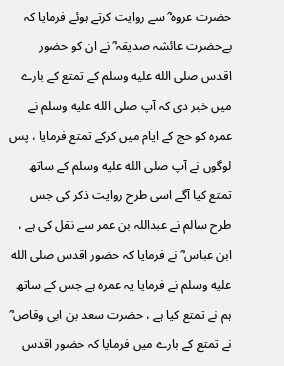حضرت عروہ ؓ سے روایت کرتے ہوئے فرمایا کہ بےحضرت عائشہ صدیقہ ؓ نے ان کو حضور اقدس صلى الله عليه وسلم کے تمتع کے بارے میں خبر دی کہ آپ صلى الله عليه وسلم نے عمرہ کو حج کے ایام میں کرکے تمتع فرمایا ، پس لوگوں نے آپ صلى الله عليه وسلم کے ساتھ تمتع کیا آگے اسی طرح روایت ذکر کی جس طرح سالم نے عبداللہ بن عمر سے نقل کی ہے ، ابن عباس ؓ نے فرمایا کہ حضور اقدس صلى الله عليه وسلم نے فرمایا یہ عمرہ ہے جس کے ساتھ ہم نے تمتع کیا ہے ، حضرت سعد بن ابی وقاص ؓ نے تمتع کے بارے میں فرمایا کہ حضور اقدس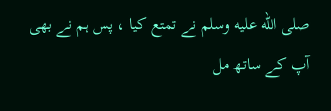صلى الله عليه وسلم نے تمتع کیا ، پس ہم نے بھی آپ کے ساتھ مل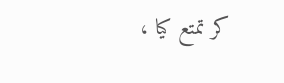کر تمتع کیا ،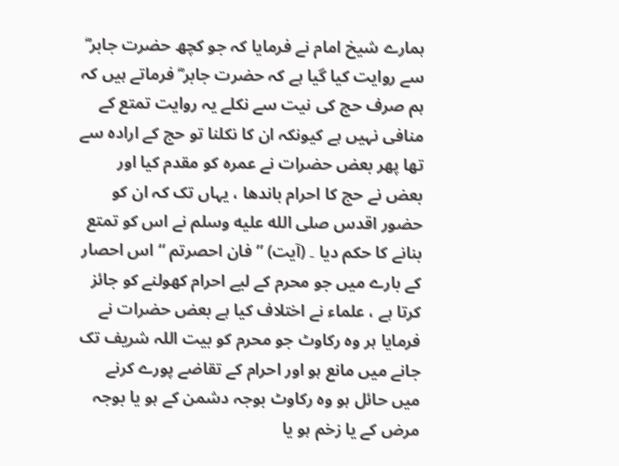ہمارے شیخ امام نے فرمایا کہ جو کچھ حضرت جابر ؓ سے روایت کیا گیا ہے کہ حضرت جابر ؓ فرماتے ہیں کہ ہم صرف حج کی نیت سے نکلے یہ روایت تمتع کے منافی نہیں ہے کیونکہ ان کا نکلنا تو حج کے ارادہ سے تھا پھر بعض حضرات نے عمرہ کو مقدم کیا اور بعض نے حج کا احرام باندھا ، یہاں تک کہ ان کو حضور اقدس صلى الله عليه وسلم نے اس کو تمتع بنانے کا حکم دیا ۔ (آیت) ” فان احصرتم “ اس احصار کے بارے میں جو محرم کے لیے احرام کھولنے کو جائز کرتا ہے ، علماء نے اختلاف کیا ہے بعض حضرات نے فرمایا ہر وہ رکاوٹ جو محرم کو بیت اللہ شریف تک جانے میں مانع ہو اور احرام کے تقاضے پورے کرنے میں حائل ہو وہ رکاوٹ بوجہ دشمن کے ہو یا بوجہ مرض کے یا زخم ہو یا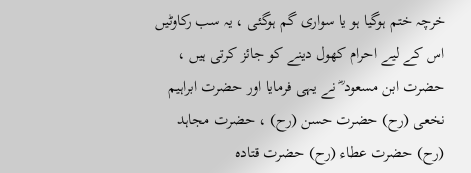خرچہ ختم ہوگیا ہو یا سواری گم ہوگئی ، یہ سب رکاوٹیں اس کے لیے احرام کھول دینے کو جائز کرتی ہیں ، حضرت ابن مسعود ؓ نے یہی فرمایا اور حضرت ابراہیم نخعی (رح) حضرت حسن (رح) ، حضرت مجاہد (رح) حضرت عطاء (رح) حضرت قتادہ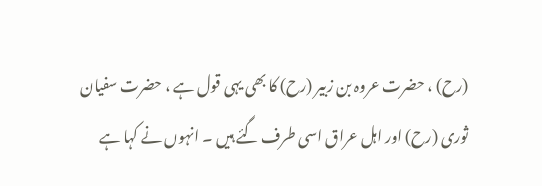(رح) ، حضرت عروہ بن زبیر (رح) کا بھی یہی قول ہے ، حضرت سفیان ثوری (رح) اور اہل عراق اسی طرف گئے ہیں ۔ انہوں نے کہا ہے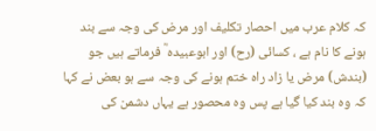کہ کلام عرب میں احصار تکلیف اور مرض کی وجہ سے بند ہونے کا نام ہے ، کسائی (رح) اور ابوعبیدہ ؓ فرماتے ہیں جو (بندش) مرض یا زاد راہ ختم ہونے کی وجہ سے ہو بعض نے کہا کہ وہ بند کیا گیا ہے پس وہ محصور ہے یہاں دشمن کی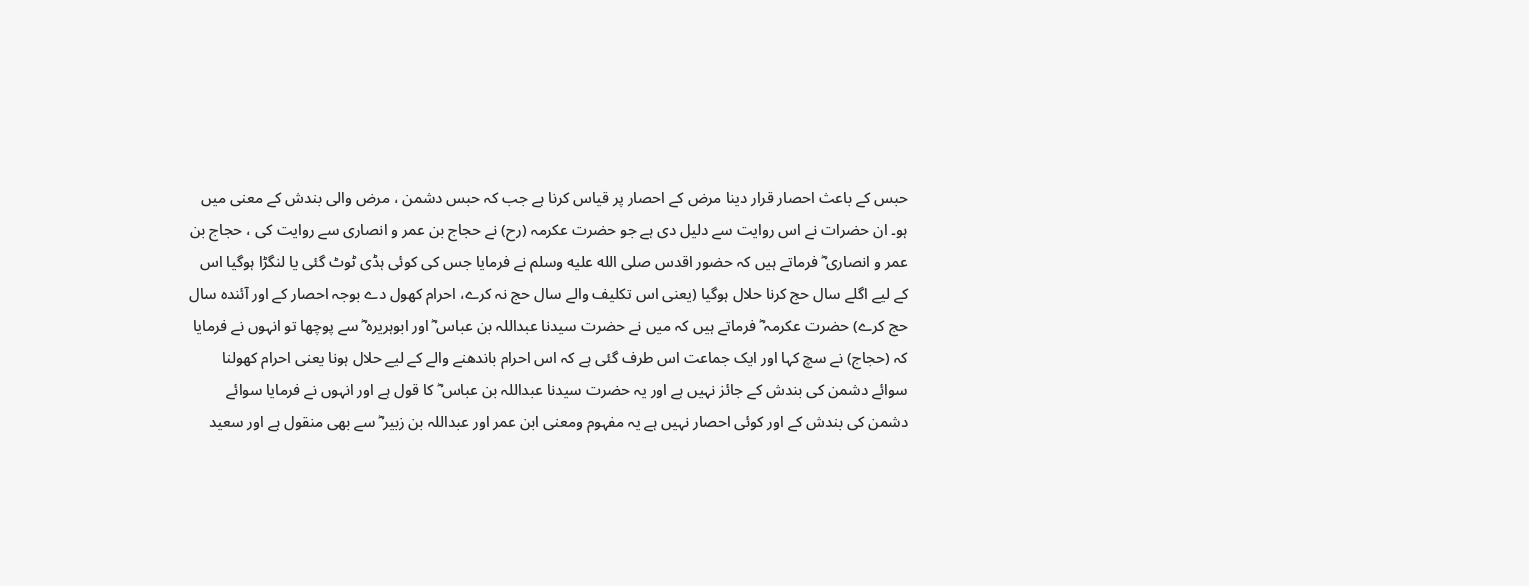حبس کے باعث احصار قرار دینا مرض کے احصار پر قیاس کرنا ہے جب کہ حبس دشمن ، مرض والی بندش کے معنی میں ہو۔ ان حضرات نے اس روایت سے دلیل دی ہے جو حضرت عکرمہ (رح) نے حجاج بن عمر و انصاری سے روایت کی ، حجاج بن عمر و انصاری ؓ فرماتے ہیں کہ حضور اقدس صلى الله عليه وسلم نے فرمایا جس کی کوئی ہڈی ٹوٹ گئی یا لنگڑا ہوگیا اس کے لیے اگلے سال حج کرنا حلال ہوگیا (یعنی اس تکلیف والے سال حج نہ کرے، احرام کھول دے بوجہ احصار کے اور آئندہ سال حج کرے) حضرت عکرمہ ؓ فرماتے ہیں کہ میں نے حضرت سیدنا عبداللہ بن عباس ؓ اور ابوہریرہ ؓ سے پوچھا تو انہوں نے فرمایا کہ (حجاج) نے سچ کہا اور ایک جماعت اس طرف گئی ہے کہ اس احرام باندھنے والے کے لیے حلال ہونا یعنی احرام کھولنا سوائے دشمن کی بندش کے جائز نہیں ہے اور یہ حضرت سیدنا عبداللہ بن عباس ؓ کا قول ہے اور انہوں نے فرمایا سوائے دشمن کی بندش کے اور کوئی احصار نہیں ہے یہ مفہوم ومعنی ابن عمر اور عبداللہ بن زبیر ؓ سے بھی منقول ہے اور سعید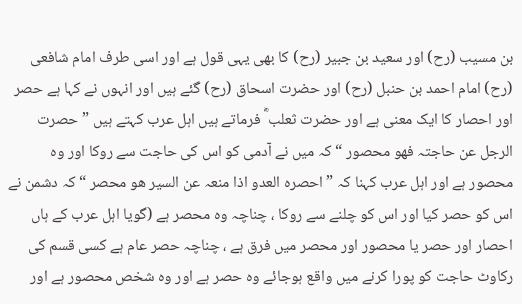بن مسیب (رح) اور سعید بن جبیر (رح) کا بھی یہی قول ہے اور اسی طرف امام شافعی (رح) امام احمد بن حنبل (رح) اور حضرت اسحاق (رح) گئے ہیں اور انہوں نے کہا ہے حصر اور احصار کا ایک معنی ہے اور حضرت ثعلب ؓ فرماتے ہیں اہل عرب کہتے ہیں ” حصرت الرجل عن حاجتہ فھو محصور “ کہ میں نے آدمی کو اس کی حاجت سے روکا اور وہ محصور ہے اور اہل عرب کہنا کہ ” احصرہ العدو اذا منعہ عن السیر ھو محصر “ کہ دشمن نے اس کو حصر کیا اور اس کو چلنے سے روکا ، چناچہ وہ محصر ہے (گویا اہل عرب کے ہاں احصار اور حصر یا محصور اور محصر میں فرق ہے ، چناچہ حصر عام ہے کسی قسم کی رکاوٹ حاجت کو پورا کرنے میں واقع ہوجائے وہ حصر ہے اور وہ شخص محصور ہے اور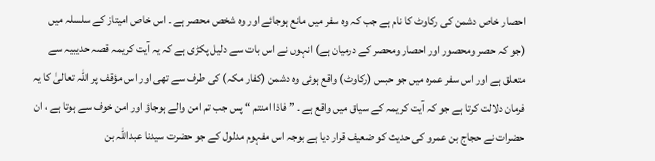احصار خاص دشمن کی رکاوٹ کا نام ہے جب کہ وہ سفر میں مانع ہوجائے اور وہ شخص محصر ہے ۔ اس خاص امیتاز کے سلسلہ میں (جو کہ حصر ومحصور اور احصار ومحصر کے درمیان ہے) انہوں نے اس بات سے دلیل پکڑی ہے کہ یہ آیت کریمہ قصہ حدیبیہ سے متعلق ہے اور اس سفر عمرہ میں جو حبس (رکاوٹ) واقع ہوئی وہ دشمن (کفار مکہ) کی طرف سے تھی اور اس مؤقف پر اللہ تعالیٰ کا یہ فرمان دلالت کرتا ہے جو کہ آیت کریمہ کے سیاق میں واقع ہے ۔ ” فاذا امنتم “ پس جب تم امن والے ہوجاؤ اور امن خوف سے ہوتا ہے ، ان حضرات نے حجاج بن عمرو کی حدیث کو ضعیف قرار دیا ہے بوجہ اس مفہوم مدلول کے جو حضرت سیدنا عبداللہ بن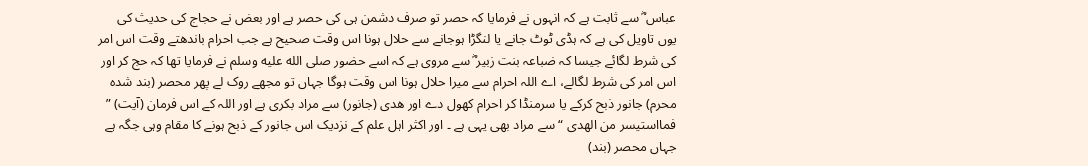عباس ؓ سے ثابت ہے کہ انہوں نے فرمایا کہ حصر تو صرف دشمن ہی کی حصر ہے اور بعض نے حجاج کی حدیث کی یوں تاویل کی ہے کہ ہڈی ٹوٹ جانے یا لنگڑا ہوجانے سے حلال ہونا اس وقت صحیح ہے جب احرام باندھتے وقت اس امر کی شرط لگائے جیسا کہ ضباعہ بنت زبیر ؓ سے مروی ہے کہ اسے حضور صلى الله عليه وسلم نے فرمایا تھا کہ حج کر اور اس امر کی شرط لگالے، اے اللہ احرام سے میرا حلال ہونا اس وقت ہوگا جہاں تو مجھے روک لے پھر محصر (بند شدہ محرم) جانور ذبح کرکے یا سرمنڈا کر احرام کھول دے اور ھدی (جانور) سے مراد بکری ہے اور اللہ کے اس فرمان (آیت) ” فمااستیسر من الھدی “ سے مراد بھی یہی ہے ۔ اور اکثر اہل علم کے نزدیک اس جانور کے ذبح ہونے کا مقام وہی جگہ ہے جہاں محصر (بند)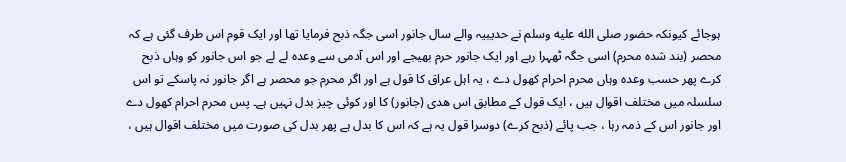ہوجائے کیونکہ حضور صلى الله عليه وسلم نے حدیبیہ والے سال جانور اسی جگہ ذبح فرمایا تھا اور ایک قوم اس طرف گئی ہے کہ محصر (بند شدہ محرم) اسی جگہ ٹھہرا رہے اور ایک جانور حرم بھیجے اور اس آدمی سے وعدہ لے لے جو اس جانور کو وہاں ذبح کرے پھر حسب وعدہ وہاں محرم احرام کھول دے ، یہ اہل عراق کا قول ہے اور اگر محرم جو محصر ہے اگر جانور نہ پاسکے تو اس سلسلہ میں مختلف اقوال ہیں ، ایک قول کے مطابق اس ھدی (جانور) کا اور کوئی چیز بدل نہیں ہے۔ پس محرم احرام کھول دے اور جانور اس کے ذمہ رہا ، جب پائے (ذبح کرے) دوسرا قول یہ ہے کہ اس کا بدل ہے پھر بدل کی صورت میں مختلف اقوال ہیں ،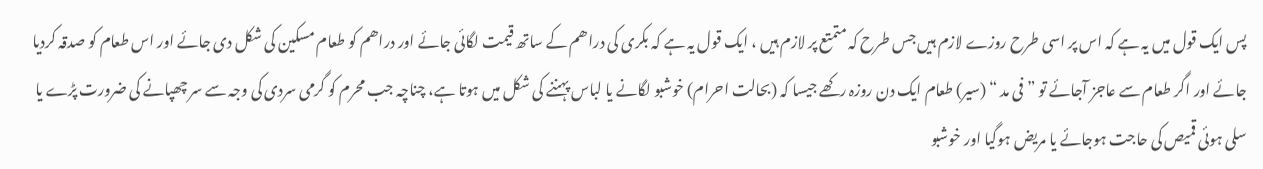پس ایک قول میں یہ ہے کہ اس پر اسی طرح روزے لازم ہیں جس طرح کہ متمتع پر لازم ہیں ، ایک قول یہ ہے کہ بکری کی دراھم کے ساتھ قیمت لگائی جائے اور دراھم کو طعام مسکین کی شکل دی جائے اور اس طعام کو صدقہ کردیا جائے اور اگر طعام سے عاجز آجائے تو ” فی مد “ (سیر) طعام ایک دن روزہ رکھے جیسا کہ (بحالت احرام) خوشبو لگانے یا لباس پہننے کی شکل میں ہوتا ہے، چناچہ جب محرم کو گرمی سردی کی وجہ سے سر چھپانے کی ضرورت پڑے یا سلی ہوئی قمیص کی حاجت ہوجائے یا مریض ہوگیا اور خوشبو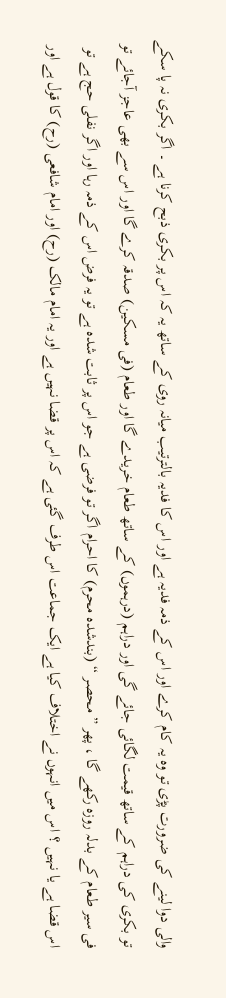والی دوا لینے کی ضرورت پڑی تو وہ یہ کام کرے اور اس کے ذمہ فدیہ ہے اور اس کا فدیہ بالترتیب میانہ روی کے ساتھ یہ کہ اس پر بکری ذبح کرنا ہے ۔ اگر بکری نہ پا سکے تو بکری کی دراہم کے ساتھ قیمت لگائی جائے گی اور دراہم (درہموں) کے ساتھ طعام خریدے گا اور طعام (فی مسکین) صدقہ کرے گا اور اس سے بھی عاجز آجائے تو فی سیر طعام کے بدلہ روزہ رکھے گا ، پھر ” محصر “ (بندشدہ محرم) کا احرام اگر تو فرضی ہے جو اس پر ثابت شدہ ہے تو یہ فرض اس کے ذمہ رہا اور اگر نفلی حج ہے تو اس قضا ہے یا نہیں ؟ اس میں انہوں نے اختلاف کیا ہے ایک جماعت اس طرف گئی ہے کہ اس پر قضا نہیں ہے اور یہ امام مالک (رح) اور امام شافعی (رح) کا قول ہے اور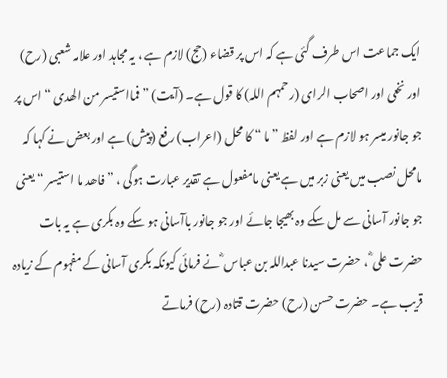ایک جماعت اس طرف گئی ہے کہ اس پر قضاء (حج) لازم ہے ، یہ مجاہد اور علامہ شعبی (رح) اور نخعی اور اصحاب الرای (رحمہم اللہ) کا قول ہے۔ (آیت) ” فمااستیسر من الھدی “ اس پر جو جانور میسر ہو لازم ہے اور لفظ ” ما “ کا محل (اعراب) رفع (پیش) ہے اور بعض نے کہا کہ مامحل نصب میں یعنی زبر میں ہے یعنی مامفعول ہے تقدیر عبارت ہوگی ، ” فاھد ما استیسر “ یعنی جو جانور آسانی سے مل سکے وہ بھیجا جائے اور جو جانور باآسانی ہو سکے وہ بکری ہے یہ بات حضرت علی ؓ ، حضرت سیدنا عبداللہ بن عباس ؓ نے فرمائی کیونکہ بکری آسانی کے مفہوم کے زیادہ قریب ہے۔ حضرت حسن (رح) حضرت قتادہ (رح) فرماتے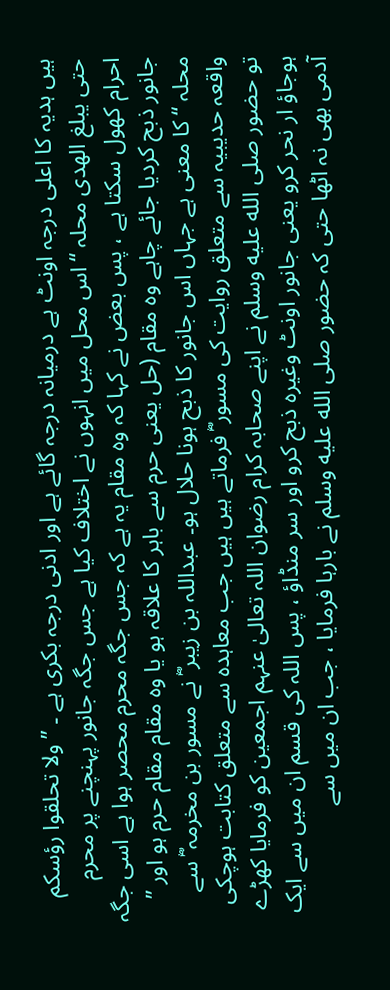ہیں ہدیہ کا اعلی درجہ اونٹ ہے درمیانہ درجہ گائے ہے اور ادنی درجہ بکری ہے ۔ ” ولا تحلقوا رؤسکم حتی یبلغ الھدی محلہ “ اس محل میں انہوں نے اختلاف کیا ہے جس جگہ جانور پہنچنے پر محرم احرام کھول سکتا ہے ، پس بعض نے کہا کہ وہ مقام یہ ہے کہ جس جگہ محرم محصر ہوا ہے اسی جگہ جانور ذبح کردیا جائے چاہے وہ مقام (حل یعنی حرم سے باہر کا علاقہ ہو یا وہ مقام مقام حرم ہو اور ” محلہ “ کا معنی ہے جہاں اس جانور کا ذبح ہونا حلال ہو۔ عبداللہ بن زیبر ؓ نے مسور بن مخرمہ ؓ سے واقعہ حدیبیہ سے متعلق روایت کی مسور ؓ فرماتے ہیں ہیں جب معاہدہ سے متعلق کتابت ہوچکی تو حضور صلى الله عليه وسلم نے اپنے صحابہ کرام رضوان اللہ تعالیٰ عنہم اجمعین کو فرمایا کھڑے ہوجاؤ ار نحر کرو یعنی جانور اونٹ وغیرہ ذبح کرو اور سر منڈاؤ ، پس اللہ کی قسم ان میں سے ایک آدمی بھی نہ اٹھا حتی کہ حضور صلى الله عليه وسلم نے بارہا فرمایا ، جب ان میں سے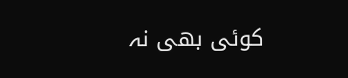کوئی بھی نہ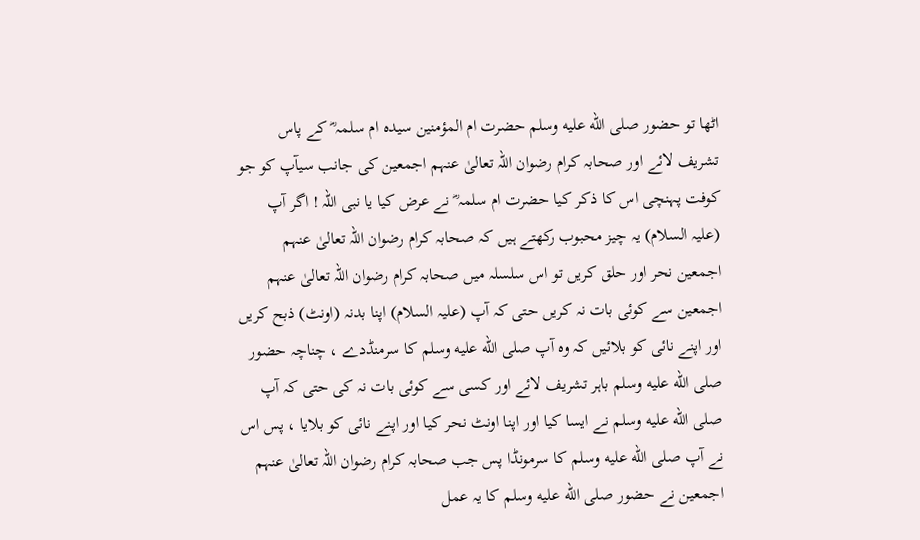اٹھا تو حضور صلى الله عليه وسلم حضرت ام المؤمنین سیدہ ام سلمہ ؓ کے پاس تشریف لائے اور صحابہ کرام رضوان اللہ تعالیٰ عنہم اجمعین کی جانب سیآپ کو جو کوفت پہنچی اس کا ذکر کیا حضرت ام سلمہ ؓ نے عرض کیا یا نبی اللہ ! اگر آپ (علیہ السلام) یہ چیز محبوب رکھتے ہیں کہ صحابہ کرام رضوان اللہ تعالیٰ عنہم اجمعین نحر اور حلق کریں تو اس سلسلہ میں صحابہ کرام رضوان اللہ تعالیٰ عنہم اجمعین سے کوئی بات نہ کریں حتی کہ آپ (علیہ السلام) اپنا بدنہ (اونٹ) ذبح کریں اور اپنے نائی کو بلائیں کہ وہ آپ صلى الله عليه وسلم کا سرمنڈدے ، چناچہ حضور صلى الله عليه وسلم باہر تشریف لائے اور کسی سے کوئی بات نہ کی حتی کہ آپ صلى الله عليه وسلم نے ایسا کیا اور اپنا اونٹ نحر کیا اور اپنے نائی کو بلایا ، پس اس نے آپ صلى الله عليه وسلم کا سرمونڈا پس جب صحابہ کرام رضوان اللہ تعالیٰ عنہم اجمعین نے حضور صلى الله عليه وسلم کا یہ عمل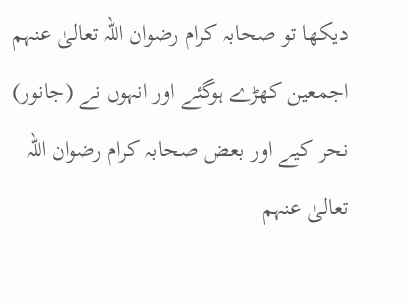دیکھا تو صحابہ کرام رضوان اللہ تعالیٰ عنہم اجمعین کھڑے ہوگئے اور انہوں نے (جانور) نحر کیے اور بعض صحابہ کرام رضوان اللہ تعالیٰ عنہم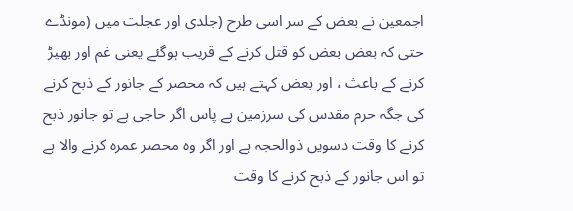اجمعین نے بعض کے سر اسی طرح (جلدی اور عجلت میں (مونڈے حتی کہ بعض بعض کو قتل کرنے کے قریب ہوگئے یعنی غم اور بھیڑ کرنے کے باعث ، اور بعض کہتے ہیں کہ محصر کے جانور کے ذبح کرنے کی جگہ حرم مقدس کی سرزمین ہے پاس اگر حاجی ہے تو جانور ذبح کرنے کا وقت دسویں ذوالحجہ ہے اور اگر وہ محصر عمرہ کرنے والا ہے تو اس جانور کے ذبح کرنے کا وقت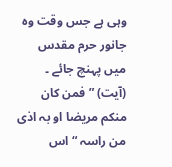وہی ہے جس وقت وہ جانور حرم مقدس میں پہنچ جائے ۔ (آیت) ” فمن کان منکم مریضا او بہ اذی من راسہ “ اس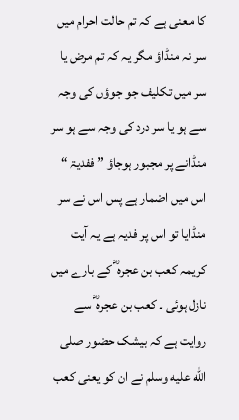کا معنی ہے کہ تم حالت احرام میں سر نہ منڈاؤ مگر یہ کہ تم مرض یا سر میں تکلیف جو جوؤں کی وجہ سے ہو یا سر درد کی وجہ سے ہو سر منڈانے پر مجبور ہوجاؤ ” ففدیۃ “ اس میں اضمار ہے پس اس نے سر منڈایا تو اس پر فدیہ ہے یہ آیت کریمہ کعب بن عجرہ ؓ کے بارے میں نازل ہوئی ۔ کعب بن عجرہ ؓ سے روایت ہے کہ بیشک حضور صلى الله عليه وسلم نے ان کو یعنی کعب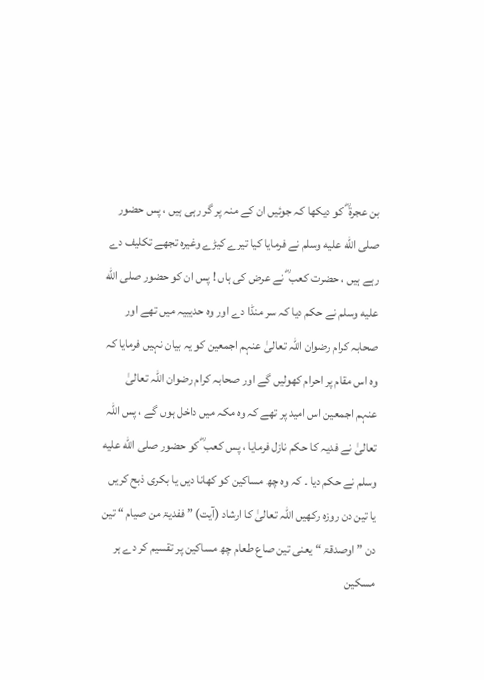بن عجرۃ ؓ کو دیکھا کہ جوئیں ان کے منہ پر گر رہی ہیں ، پس حضور صلى الله عليه وسلم نے فرمایا کیا تیرے کیڑے وغیرہ تجھے تکلیف دے رہے ہیں ، حضرت کعب ؓ نے عرض کی ہاں ! پس ان کو حضور صلى الله عليه وسلم نے حکم دیا کہ سر منڈا دے اور وہ حدیبیہ میں تھے اور صحابہ کرام رضوان اللہ تعالیٰ عنہم اجمعین کو یہ بیان نہیں فرمایا کہ وہ اس مقام پر احرام کھولیں گے اور صحابہ کرام رضوان اللہ تعالیٰ عنہم اجمعین اس امید پر تھے کہ وہ مکہ میں داخل ہوں گے ، پس اللہ تعالیٰ نے فدیہ کا حکم نازل فرمایا ، پس کعب ؓ کو حضور صلى الله عليه وسلم نے حکم دیا ۔ کہ وہ چھ مساکین کو کھانا دیں یا بکری ذبح کریں یا تین دن روزہ رکھیں اللہ تعالیٰ کا ارشاد (آیت) ” ففدیۃ من صیام “ تین دن ” اوصدقۃ “ یعنی تین صاع طعام چھ مساکین پر تقسیم کر دے ہر مسکین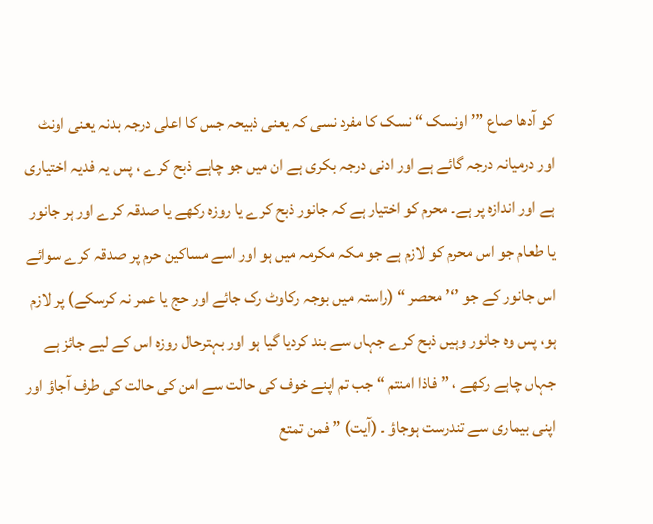کو آدھا صاع ”’ اونسک “ نسک کا مفرد نسی کہ یعنی ذبیحہ جس کا اعلی درجہ بدنہ یعنی اونٹ اور درمیانہ درجہ گائے ہے اور ادنی درجہ بکری ہے ان میں جو چاہے ذبح کرے ، پس یہ فدیہ اختیاری ہے اور اندازہ پر ہے۔ محرم کو اختیار ہے کہ جانور ذبح کرے یا روزہ رکھے یا صدقہ کرے اور ہر جانور یا طعام جو اس محرم کو لازم ہے جو مکہ مکرمہ میں ہو اور اسے مساکین حرم پر صدقہ کرے سوائے اس جانور کے جو ’‘’ محصر “ (راستہ میں بوجہ رکاوٹ رک جائے اور حج یا عمر نہ کرسکے) پر لازم ہو، پس وہ جانور وہیں ذبح کرے جہاں سے بند کردیا گیا ہو اور بہترحال روزہ اس کے لیے جائز ہے جہاں چاہے رکھے ، ” فاذا امنتم “ جب تم اپنے خوف کی حالت سے امن کی حالت کی طرف آجاؤ اور اپنی بیماری سے تندرست ہوجاؤ ۔ (آیت) ” فمن تمتع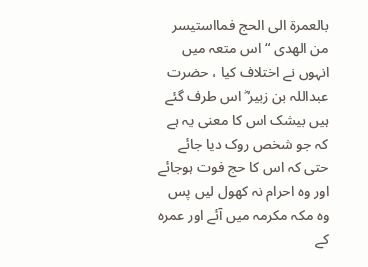بالعمرۃ الی الحج فمااستیسر من الھدی “ اس متعہ میں انہوں نے اختلاف کیا ، حضرت عبداللہ بن زبیر ؓ اس طرف گئے ہیں بیشک اس کا معنی یہ ہے کہ جو شخص روک دیا جائے حتی کہ اس کا حج فوت ہوجائے اور وہ احرام نہ کھول لیں پس وہ مکہ مکرمہ میں آئے اور عمرہ کے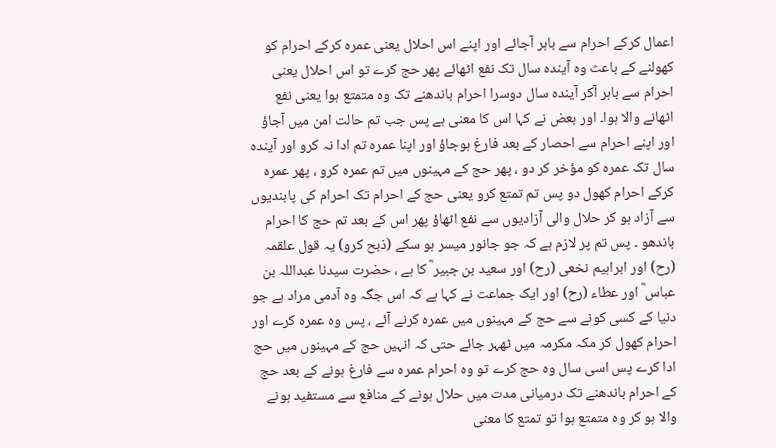اعمال کرکے احرام سے باہر آجائے اور اپنے اس احلال یعنی عمرہ کرکے احرام کو کھولنے کے باعث وہ آیندہ سال تک نفع اٹھائے پھر حج کرے تو اس احلال یعنی احرام سے باہر آکر آیندہ سال دوسرا احرام باندھنے تک وہ متمتع ہوا یعنی نفع اٹھانے والا ہوا۔ اور بعض نے کہا اس کا معنی ہے پس جب تم حالت امن میں آجاؤ اور اپنے احرام سے احصار کے بعد فارغ ہوجاؤ اور اپنا عمرہ تم ادا نہ کرو اور آیندہ سال تک عمرہ کو مؤخر کر دو ، پھر حج کے مہینوں میں تم عمرہ کرو ، پھر عمرہ کرکے احرام کھول دو پس تم تمتع کرو یعنی حج کے احرام تک احرام کی پابندیوں سے آزاد ہو کر حلال والی آزادیوں سے نفع اٹھاؤ پھر اس کے بعد تم حج کا احرام باندھو ۔ پس تم پر لازم ہے کہ جو جانور میسر ہو سکے (ذبح کرو) یہ قول علقمہ (رح) اور ابراہیم نخعی (رح) اور سعید بن جبیر ؓ کا ہے ، حضرت سیدنا عبداللہ بن عباس ؓ اور عطاء (رح) اور ایک جماعت نے کہا ہے کہ اس جگہ وہ آدمی مراد ہے جو دنیا کے کسی کونے سے حج کے مہینوں میں عمرہ کرنے آئے ، پس وہ عمرہ کرے اور احرام کھول کر مکہ مکرمہ میں ٹھہر جائے حتی کہ انہیں حج کے مہینوں میں حج ادا کرے پس اسی سال وہ حج کرے تو وہ احرام عمرہ سے فارغ ہونے کے بعد حج کے احرام باندھنے تک درمیانی مدت میں حلال ہونے کے منافع سے مستفید ہونے والا ہو کر وہ متمتع ہوا تو تمتع کا معنی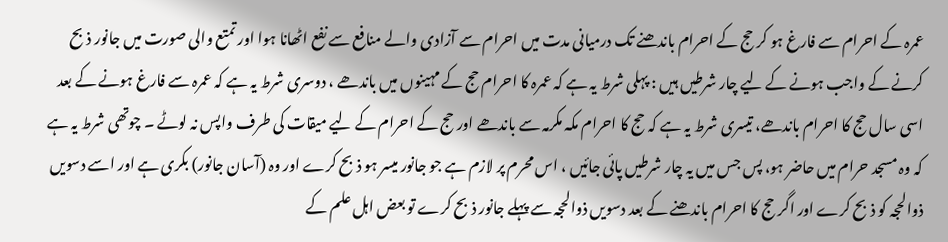عمرہ کے احرام سے فارغ ہو کر حج کے احرام باندھنے تک درمیانی مدت میں احرام سے آزادی والے منافع سے نفع اٹھانا ہوا اور تمتع والی صورت میں جانور ذبح کرنے کے واجب ہونے کے لیے چار شرطیں ہیں : پہلی شرط یہ ہے کہ عمرہ کا احرام حج کے مہینوں میں باندھے ، دوسری شرط یہ ہے کہ عمرہ سے فارغ ہونے کے بعد اسی سال حج کا احرام باندھے، تیسری شرط یہ ہے کہ حج کا احرام مکہ مکرمہ سے باندھے اور حج کے احرام کے لیے میقات کی طرف واپس نہ لوٹے ۔ چوتھی شرط یہ ہے کہ وہ مسجد حرام میں حاضر ہو، پس جس میں یہ چار شرطیں پائی جائیں ، اس محرم پر لازم ہے جو جانور میسر ہو ذبح کرے اور وہ (آسان جانور) بکری ہے اور اسے دسویں ذوالحجہ کو ذبح کرے اور اگر حج کا احرام باندھنے کے بعد دسویں ذوالحجہ سے پہلے جانور ذبح کرے تو بعض اہل علم کے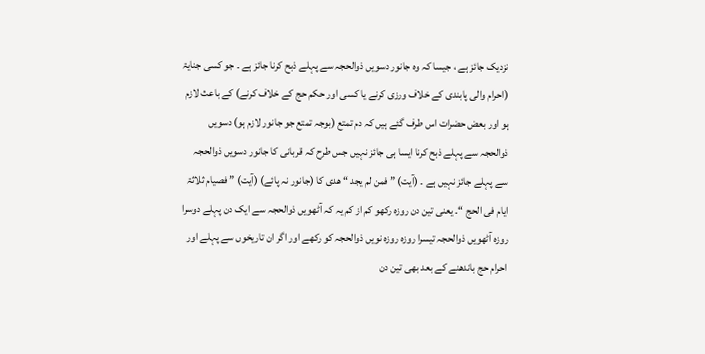نزدیک جائز ہے ، جیسا کہ وہ جانور دسویں ذوالحجہ سے پہلے ذبح کرنا جائز ہے ۔ جو کسی جنایۃ (احرام والی پابندی کے خلاف ورزی کرنے یا کسی اور حکم حج کے خلاف کرنے) کے باعث لازم ہو اور بعض حضرات اس طرف گئے ہیں کہ دم تمتع (بوجہ تمتع جو جانور لازم ہو) دسویں ذوالحجہ سے پہلے ذبح کرنا ایسا ہی جائز نہیں جس طرح کہ قربانی کا جانور دسویں ذوالحجہ سے پہلے جائز نہیں ہے ۔ (آیت) ” فمن لم یجد “ ھدی کا (جانور نہ پائے) (آیت) ” فصیام ثلاثۃ ایام فی الحج “۔ یعنی تین دن روزہ رکھو کم از کم یہ کہ آٹھویں ذوالحجہ سے ایک دن پہلے دوسرا روزہ آٹھویں ذوالحجہ تیسرا روزہ روزہ نویں ذوالحجہ کو رکھے اور اگر ان تاریخوں سے پہلے اور احرام حج باندھنے کے بعد بھی تین دن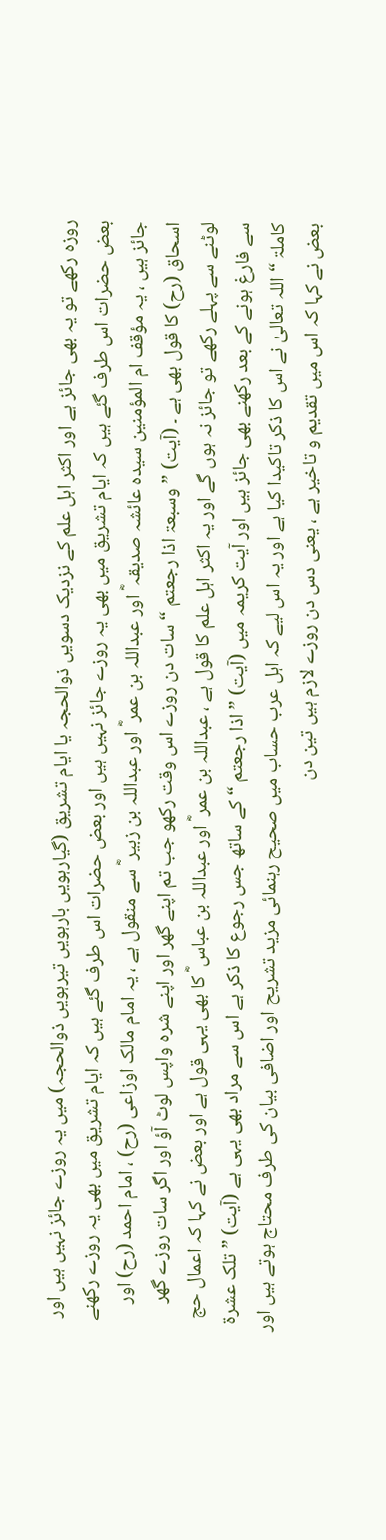روزہ رکھے تو یہ بھی جائز ہے اور اکثر اہل علم کے نزدیک دسویں ذوالحجہ یا ایام تشریق (گیارہویں بارہویں تیرہویں ذوالحجہ) میں یہ روزے جائز نہیں ہیں اور بعض حضرات اس طرف گئے ہیں کہ ایام تشریق میں بھی یہ روزے جائز نہیں ہیں اور بعض حضرات اس طرف گئے ہیں کہ ایام تشریق میں بھی یہ روزے رکھنے جائز ہیں ، یہ مؤقف ام المؤمنین سیدہ عائشہ صدیقہ ؓ اور عبداللہ بن عمر ؓ اور عبداللہ بن زبیر ؓ سے منقول ہے ، یہ امام مالک اوزاعی (رح) ، امام احمد (رح) اور اسحاق (رح) کا قول بھی ہے ۔ (آیت) ” وسبعۃ اذا رجعتم “ سات دن روزے اس وقت رکھو جب تم اپنے گھر اور اپنے شرہ واپس لوٹ آؤ اور اگر سات روزے گھر لوٹنے سے پہلے رکھے تو جائز نہ ہوں گے اور یہ اکثر اہل علم کا قول ہے ، عبداللہ بن عمر ؓ اور عبداللہ بن عباس ؓ کا بھی یہی قول ہے اور بعض نے کہا کہ اعمال حج سے فارغ ہونے کے بعد رکھنے بھی جائز ہیں اور آیت کریمہ میں (آیت) ” اذا رجعتم “ کے ساتھ جس رجوع کا ذکر ہے اس سے مراد بھی یہی ہے (آیت) ” تلک عشرۃ کاملۃ “ اللہ تعالیٰ نے اس کا ذکر تاکیدا کیا ہے اور یہ اس لیے کہ اہل عرب حساب میں صحیح رہنمائی مزید تشریح اور اضافی بیان کی طرف محتاج ہوتے ہیں اور بعض نے کہا کہ اس میں تقدیم و تاخیر ہے ، یعنی دس دن روزے لازم ہیں تین دن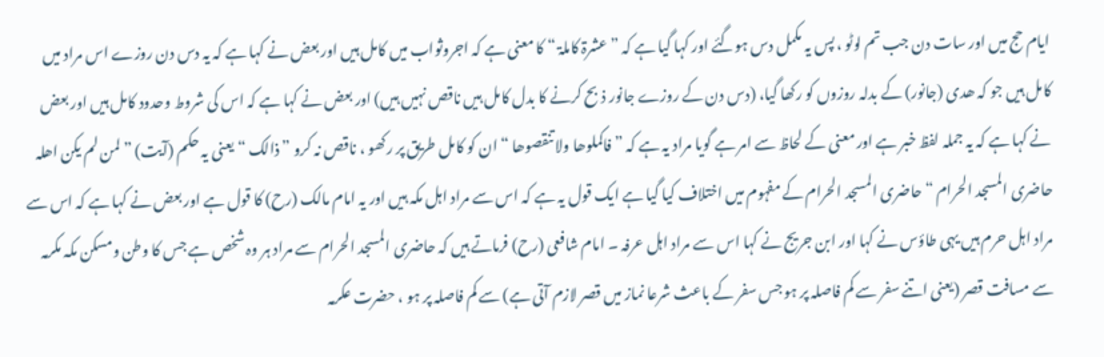ایام حج میں اور سات دن جب تم لوٹو ، پس یہ مکمل دس ہوگئے اور کہا گیا ہے کہ ” عشرۃ کاملۃ “ کا معنی ہے کہ اجروثواب میں کامل ہیں اور بعض نے کہا ہے کہ یہ دس دن روزے اس مراد میں کامل ہیں جو کہ ھدی (جانور) کے بدلہ روزوں کو رکھا گیا، (دس دن کے روزے جانور ذبح کرنے کا بدل کامل ہیں ناقص نہیں ہیں) اور بعض نے کہا ہے کہ اس کی شروط وحدود کامل ہیں اور بعض نے کہا ہے کہ یہ جملہ لفظ خبر ہے اور معنی کے لحاظ سے امر ہے گویا مراد یہ ہے کہ ” فاکملوھا ولا تنقصوھا “ ان کو کامل طریق پر رکھو ، ناقص نہ کرو ” ذالک “ یعنی یہ حکم (آیت) ” لمن لم یکن اھلہ حاضری المسجد الحرام “ حاضری المسجد الحرام کے مفہوم میں اختلاف کیا گیا ہے ایک قول یہ ہے کہ اس سے مراد اہل مکہ ہیں اور یہ امام مالک (رح) کا قول ہے اور بعض نے کہا ہے کہ اس سے مراد اہل حرم ہیں یہی طاؤس نے کہا اور ابن جریج نے کہا اس سے مراد اہل عرفہ ۔ امام شافعی (رح) فرماتے ہیں کہ حاضری المسجد الحرام سے مراد ہر وہ شخص ہے جس کا وطن ومسکن مکہ مکرمہ سے مسافت قصر (یعنی اتنے سفر سے کم فاصلہ پر ہو جس سفر کے باعث شرعا نماز میں قصر لازم آتی ہے) سے کم فاصلہ پر ہو ، حضرت عکرمہ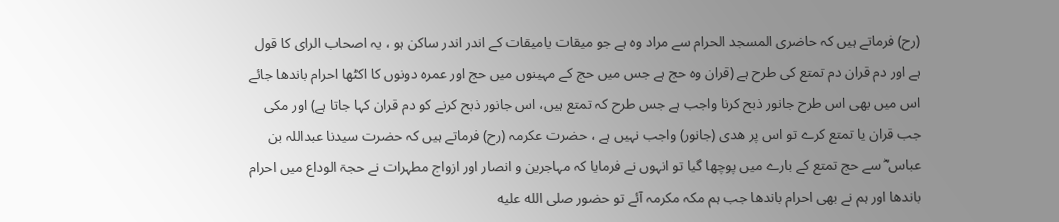(رح) فرماتے ہیں کہ حاضری المسجد الحرام سے مراد وہ ہے جو میقات یامیقات کے اندر اندر ساکن ہو ، یہ اصحاب الرای کا قول ہے اور دم قران دم تمتع کی طرح ہے (قران وہ حج ہے جس میں حج کے مہینوں میں حج اور عمرہ دونوں کا اکٹھا احرام باندھا جائے اس میں بھی اس طرح جانور ذبح کرنا واجب ہے جس طرح کہ تمتع ہیں، اس جانور ذبح کرنے کو دم قران کہا جاتا ہے) اور مکی جب قران یا تمتع کرے تو اس پر ھدی (جانور) واجب نہیں ہے ، حضرت عکرمہ (رح) فرماتے ہیں کہ حضرت سیدنا عبداللہ بن عباس ؓ سے حج تمتع کے بارے میں پوچھا گیا تو انہوں نے فرمایا کہ مہاجرین و انصار اور ازواج مطہرات نے حجۃ الوداع میں احرام باندھا اور ہم نے بھی احرام باندھا جب ہم مکہ مکرمہ آئے تو حضور صلى الله عليه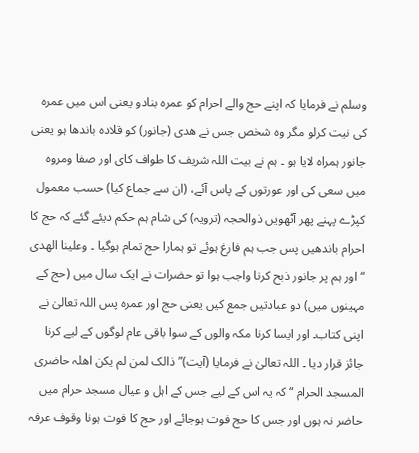وسلم نے فرمایا کہ اپنے حج والے احرام کو عمرہ بنادو یعنی اس میں عمرہ کی نیت کرلو مگر وہ شخص جس نے ھدی (جانور) کو قلادہ باندھا ہو یعنی جانور ہمراہ لایا ہو ۔ ہم نے بیت اللہ شریف کا طواف کای اور صفا ومروہ میں سعی کی اور عورتوں کے پاس آئے، (ان سے جماع کیا) حسب معمول کپڑے پہنے پھر آٹھویں ذوالحجہ (ترویہ) کی شام ہم حکم دیئے گئے کہ حج کا احرام باندھیں پس جب ہم فارغ ہوئے تو ہمارا حج تمام ہوگیا ۔ وعلینا الھدی “ اور ہم پر جانور ذبح کرنا واجب ہوا تو حضرات نے ایک سال میں (حج کے مہینوں میں) دو عبادتیں جمع کیں یعنی حج اور عمرہ پس اللہ تعالیٰ نے اپنی کتاب۔ اور ایسا کرنا مکہ والوں کے سوا باقی عام لوگوں کے لیے کرنا جائز قرار دیا ۔ اللہ تعالیٰ نے فرمایا (آیت)” ذالک لمن لم یکن اھلہ حاضری المسجد الحرام “ کہ یہ اس کے لیے جس کے اہل و عیال مسجد حرام میں حاضر نہ ہوں اور جس کا حج فوت ہوجائے اور حج کا فوت ہونا وقوف عرفہ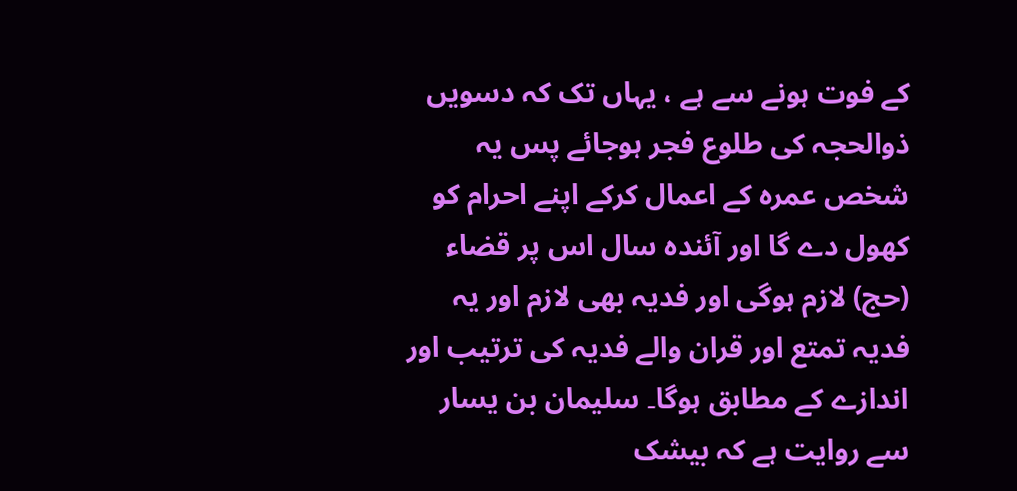کے فوت ہونے سے ہے ، یہاں تک کہ دسویں ذوالحجہ کی طلوع فجر ہوجائے پس یہ شخص عمرہ کے اعمال کرکے اپنے احرام کو کھول دے گا اور آئندہ سال اس پر قضاء (حج) لازم ہوگی اور فدیہ بھی لازم اور یہ فدیہ تمتع اور قران والے فدیہ کی ترتیب اور اندازے کے مطابق ہوگا۔ سلیمان بن یسار سے روایت ہے کہ بیشک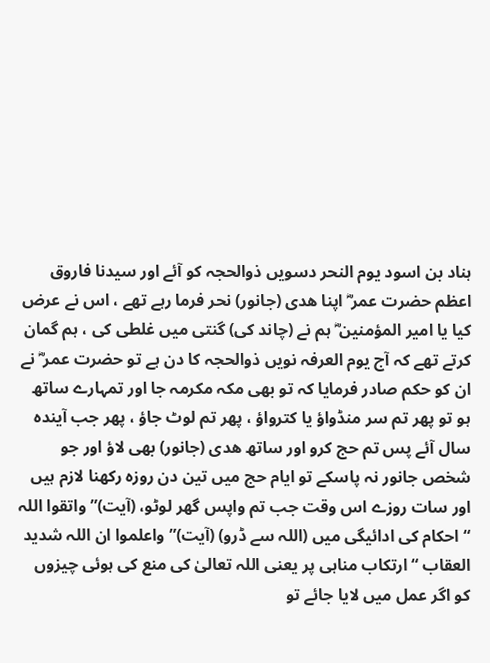ہناد بن اسود یوم النحر دسویں ذوالحجہ کو آئے اور سیدنا فاروق اعظم حضرت عمر ؓ اپنا ھدی (جانور) نحر فرما رہے تھے ، اس نے عرض کیا یا امیر المؤمنین ؓ ہم نے (چاند کی) گنتی میں غلطی کی ، ہم گمان کرتے تھے کہ آج یوم العرفہ نویں ذوالحجہ کا دن ہے تو حضرت عمر ؓ نے ان کو حکم صادر فرمایا کہ تو بھی مکہ مکرمہ جا اور تمہارے ساتھ ہو تو پھر تم سر منڈواؤ یا کترواؤ ، پھر تم لوٹ جاؤ ، پھر جب آیندہ سال آئے پس تم حج کرو اور ساتھ ھدی (جانور) بھی لاؤ اور جو شخص جانور نہ پاسکے تو ایام حج میں تین دن روزہ رکھنا لازم ہیں اور سات روزے اس وقت جب تم واپس گھر لوٹو، (آیت)” واتقوا اللہ “ احکام کی ادائیگی میں (اللہ سے ڈرو) (آیت)” واعلموا ان اللہ شدید العقاب “ ارتکاب مناہی پر یعنی اللہ تعالیٰ کی منع کی ہوئی چیزوں کو اگر عمل میں لایا جائے تو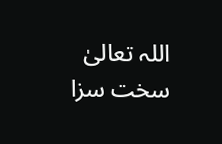اللہ تعالیٰ سخت سزا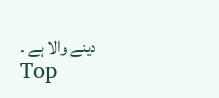دینے والا ہے ۔
Top